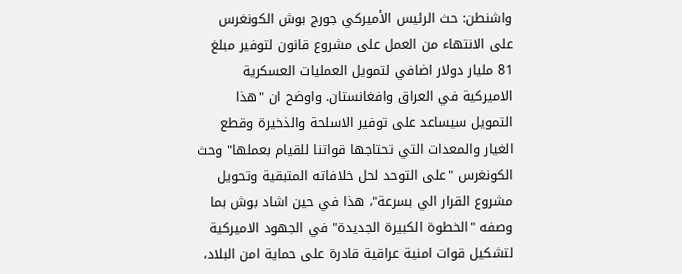واشنطن: حث الرئيس الأميركي جورج بوش الكونغرس على الانتهاء من العمل على مشروع قانون لتوفير مبلغ 81 مليار دولار اضافي لتمويل العمليات العسكرية الاميركية في العراق وافغانستان. واوضح ان "هذا التمويل سيساعد على توفير الاسلحة والذخيرة وقطع الغيار والمعدات التي تحتاجها قواتنا للقيام بعملها" وحث الكونغرس "على التوحد لحل خلافاته المتبقية وتحويل مشروع القرار الي بسرعة"، هذا في حين اشاد بوش بما وصفه "الخطوة الكبيرة الجديدة" في الجهود الاميركية لتشكيل قوات امنية عراقية قادرة على حماية امن البلاد،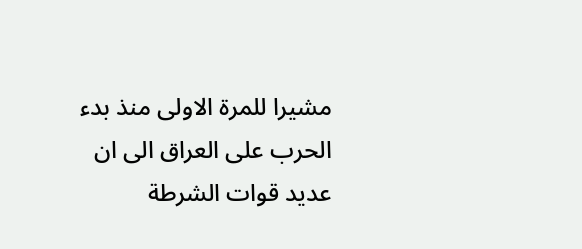مشيرا للمرة الاولى منذ بدء الحرب على العراق الى ان عديد قوات الشرطة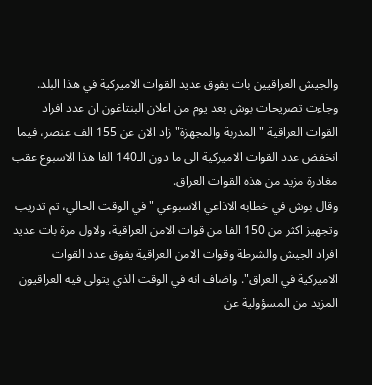والجيش العراقيين بات يفوق عديد القوات الاميركية في هذا البلد.
وجاءت تصريحات بوش بعد يوم من اعلان البنتاغون ان عدد افراد القوات العراقية "المدربة والمجهزة" زاد الان عن 155 الف عنصر، فيما انخفض عدد القوات الاميركية الى ما دون الـ140 الفا هذا الاسبوع عقب مغادرة مزيد من هذه القوات العراق.
وقال بوش في خطابه الاذاعي الاسبوعي "في الوقت الحالي، تم تدريب وتجهيز اكثر من 150 الفا من قوات الامن العراقية، ولاول مرة بات عديد افراد الجيش والشرطة وقوات الامن العراقية يفوق عدد القوات الاميركية في العراق". واضاف انه في الوقت الذي يتولى فيه العراقيون المزيد من المسؤولية عن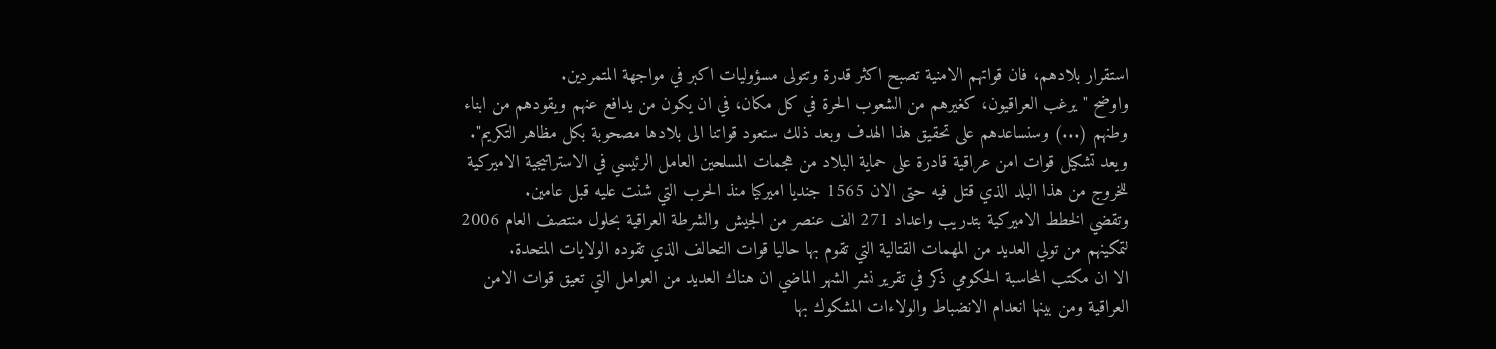استقرار بلادهم، فان قواتهم الامنية تصبح اكثر قدرة وتتولى مسؤوليات اكبر في مواجهة المتمردين.
واوضح "يرغب العراقيون، كغيرهم من الشعوب الحرة في كل مكان، في ان يكون من يدافع عنهم ويقودهم من ابناء وطنهم (...) وسنساعدهم على تحقيق هذا الهدف وبعد ذلك ستعود قواتنا الى بلادها مصحوبة بكل مظاهر التكريم".
ويعد تشكيل قوات امن عراقية قادرة على حماية البلاد من هجمات المسلحين العامل الرئيسي في الاستراتيجية الاميركية للخروج من هذا البلد الذي قتل فيه حتى الان 1565 جنديا اميركيا منذ الحرب التي شنت عليه قبل عامين.
وتقضي الخطط الاميركية بتدريب واعداد 271 الف عنصر من الجيش والشرطة العراقية بحلول منتصف العام 2006 لتمكينهم من تولي العديد من المهمات القتالية التي تقوم بها حاليا قوات التحالف الذي تقوده الولايات المتحدة.
الا ان مكتب المحاسبة الحكومي ذكر في تقرير نشر الشهر الماضي ان هناك العديد من العوامل التي تعيق قوات الامن العراقية ومن بينها انعدام الانضباط والولاءات المشكوك بها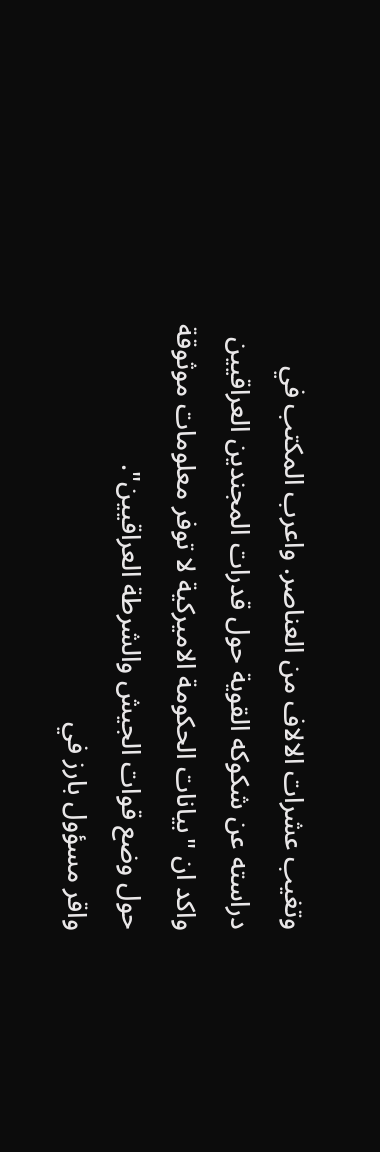وتغيب عشرات الالاف من العناصر. واعرب المكتب في دراسته عن شكوكه القوية حول قدرات المجندين العراقيين واكد ان "بيانات الحكومة الاميركية لا توفر معلومات موثوقة حول وضع قوات الجيش والشرطة العراقيين".
واقر مسؤول بارز في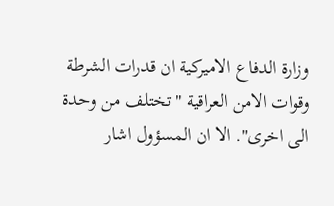وزارة الدفاع الاميركية ان قدرات الشرطة وقوات الامن العراقية "تختلف من وحدة الى اخرى". الا ان المسؤول اشار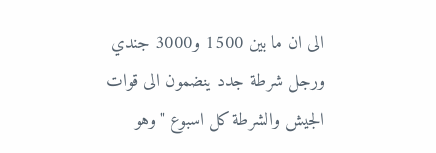الى ان ما بين 1500 و3000 جندي ورجل شرطة جدد ينضمون الى قوات الجيش والشرطة كل اسبوع "وهو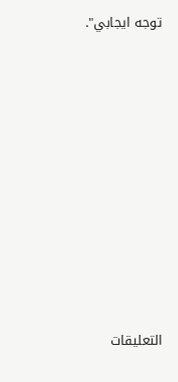توجه ايجابي".












التعليقات